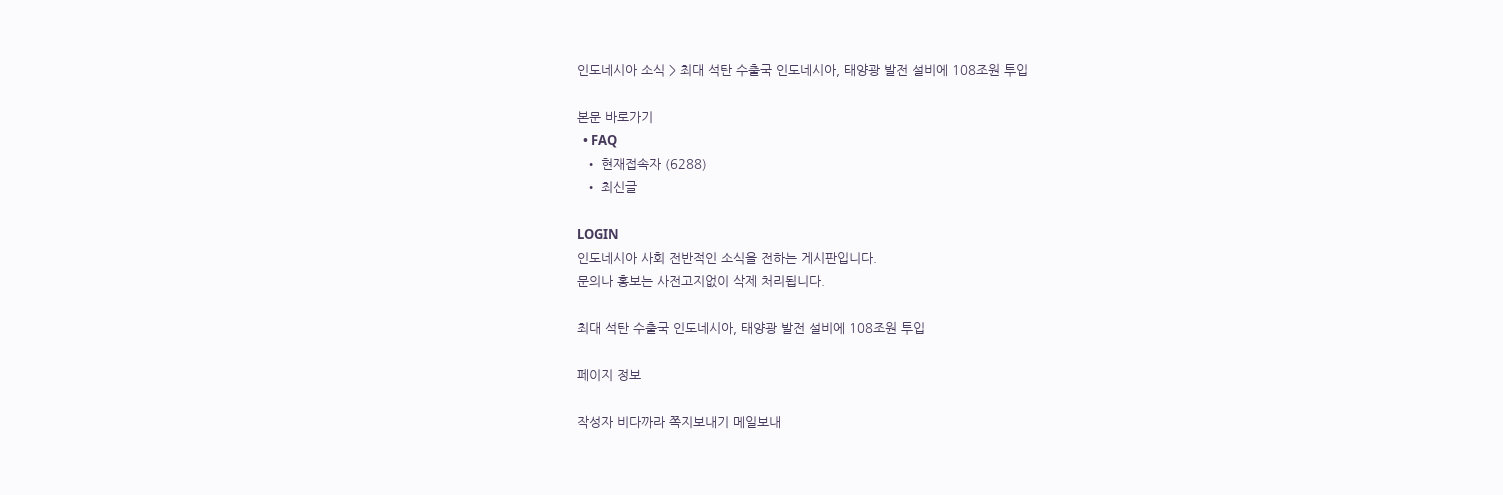인도네시아 소식 > 최대 석탄 수출국 인도네시아, 태양광 발전 설비에 108조원 투입

본문 바로가기
  • FAQ
  • 현재접속자 (6288)
  • 최신글

LOGIN
인도네시아 사회 전반적인 소식을 전하는 게시판입니다.
문의나 홍보는 사전고지없이 삭제 처리됩니다.

최대 석탄 수출국 인도네시아, 태양광 발전 설비에 108조원 투입

페이지 정보

작성자 비다까라 쪽지보내기 메일보내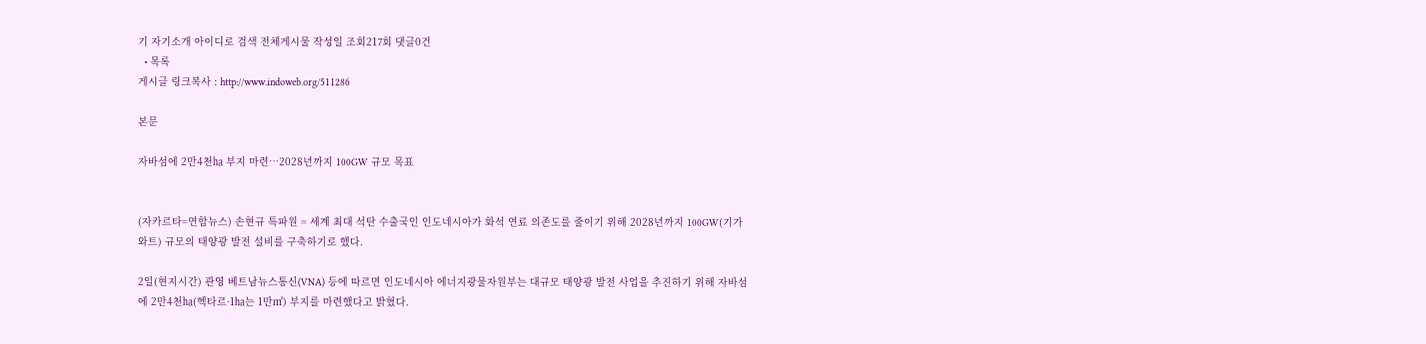기 자기소개 아이디로 검색 전체게시물 작성일 조회217회 댓글0건
  • 목록
게시글 링크복사 : http://www.indoweb.org/511286

본문

자바섬에 2만4천㏊ 부지 마련…2028년까지 100GW 규모 목표


(자카르타=연합뉴스) 손현규 특파원 = 세계 최대 석탄 수출국인 인도네시아가 화석 연료 의존도를 줄이기 위해 2028년까지 100GW(기가와트) 규모의 태양광 발전 설비를 구축하기로 했다.

2일(현지시간) 관영 베트남뉴스통신(VNA) 등에 따르면 인도네시아 에너지광물자원부는 대규모 태양광 발전 사업을 추진하기 위해 자바섬에 2만4천㏊(헥타르·1㏊는 1만㎡) 부지를 마련했다고 밝혔다.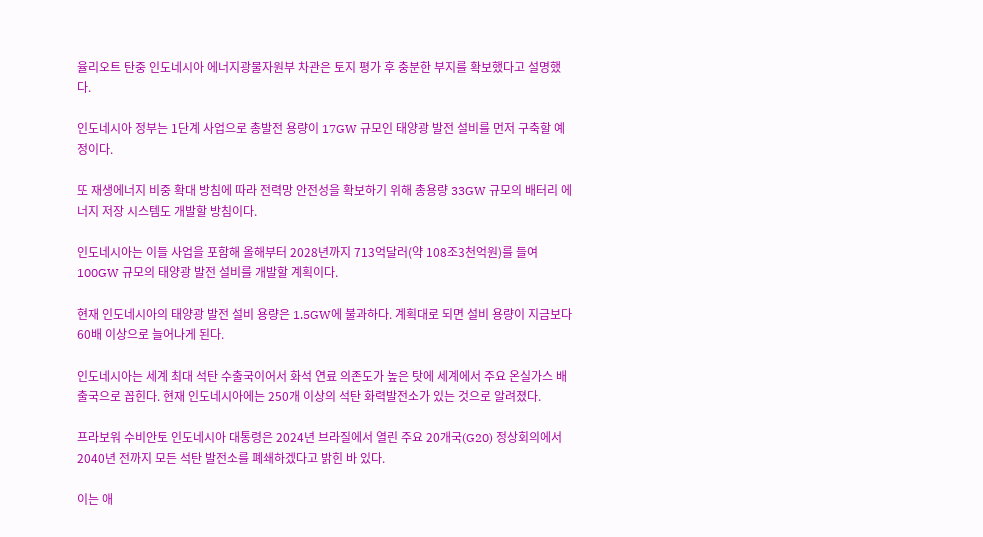율리오트 탄중 인도네시아 에너지광물자원부 차관은 토지 평가 후 충분한 부지를 확보했다고 설명했다.

인도네시아 정부는 1단계 사업으로 총발전 용량이 17GW 규모인 태양광 발전 설비를 먼저 구축할 예정이다.

또 재생에너지 비중 확대 방침에 따라 전력망 안전성을 확보하기 위해 총용량 33GW 규모의 배터리 에너지 저장 시스템도 개발할 방침이다.

인도네시아는 이들 사업을 포함해 올해부터 2028년까지 713억달러(약 108조3천억원)를 들여 100GW 규모의 태양광 발전 설비를 개발할 계획이다.

현재 인도네시아의 태양광 발전 설비 용량은 1.5GW에 불과하다. 계획대로 되면 설비 용량이 지금보다 60배 이상으로 늘어나게 된다.

인도네시아는 세계 최대 석탄 수출국이어서 화석 연료 의존도가 높은 탓에 세계에서 주요 온실가스 배출국으로 꼽힌다. 현재 인도네시아에는 250개 이상의 석탄 화력발전소가 있는 것으로 알려졌다.

프라보워 수비안토 인도네시아 대통령은 2024년 브라질에서 열린 주요 20개국(G20) 정상회의에서 2040년 전까지 모든 석탄 발전소를 폐쇄하겠다고 밝힌 바 있다.

이는 애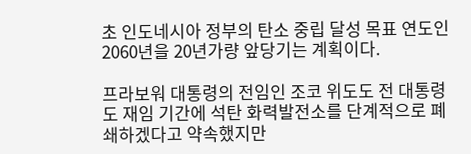초 인도네시아 정부의 탄소 중립 달성 목표 연도인 2060년을 20년가량 앞당기는 계획이다.

프라보워 대통령의 전임인 조코 위도도 전 대통령도 재임 기간에 석탄 화력발전소를 단계적으로 폐쇄하겠다고 약속했지만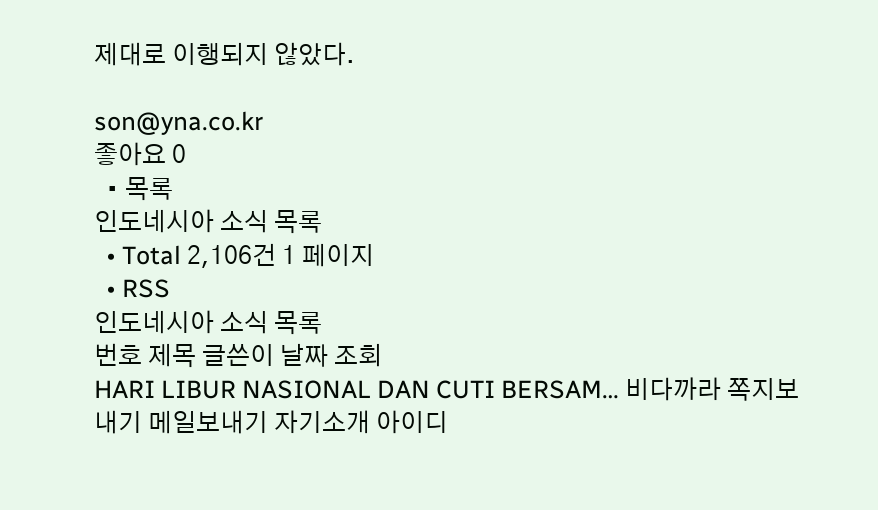제대로 이행되지 않았다.

son@yna.co.kr
좋아요 0
  • 목록
인도네시아 소식 목록
  • Total 2,106건 1 페이지
  • RSS
인도네시아 소식 목록
번호 제목 글쓴이 날짜 조회
HARI LIBUR NASIONAL DAN CUTI BERSAM… 비다까라 쪽지보내기 메일보내기 자기소개 아이디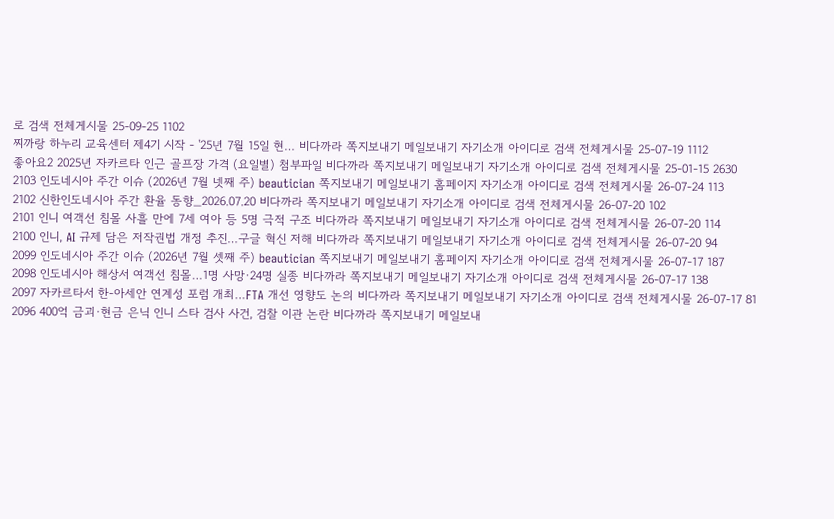로 검색 전체게시물 25-09-25 1102
찌까랑 하누리 교육센터 제4기 시작 - '25년 7월 15일 현… 비다까라 쪽지보내기 메일보내기 자기소개 아이디로 검색 전체게시물 25-07-19 1112
좋아요2 2025년 자카르타 인근 골프장 가격 (요일별) 첨부파일 비다까라 쪽지보내기 메일보내기 자기소개 아이디로 검색 전체게시물 25-01-15 2630
2103 인도네시아 주간 이슈 (2026년 7월 넷째 주) beautician 쪽지보내기 메일보내기 홈페이지 자기소개 아이디로 검색 전체게시물 26-07-24 113
2102 신한인도네시아 주간 환율 동향_2026.07.20 비다까라 쪽지보내기 메일보내기 자기소개 아이디로 검색 전체게시물 26-07-20 102
2101 인니 여객선 침몰 사흘 만에 7세 여아 등 5명 극적 구조 비다까라 쪽지보내기 메일보내기 자기소개 아이디로 검색 전체게시물 26-07-20 114
2100 인니, AI 규제 담은 저작권법 개정 추진…구글 혁신 저해 비다까라 쪽지보내기 메일보내기 자기소개 아이디로 검색 전체게시물 26-07-20 94
2099 인도네시아 주간 이슈 (2026년 7월 셋째 주) beautician 쪽지보내기 메일보내기 홈페이지 자기소개 아이디로 검색 전체게시물 26-07-17 187
2098 인도네시아 해상서 여객선 침몰…1명 사망·24명 실종 비다까라 쪽지보내기 메일보내기 자기소개 아이디로 검색 전체게시물 26-07-17 138
2097 자카르타서 한-아세안 연계성 포럼 개최…FTA 개선 영향도 논의 비다까라 쪽지보내기 메일보내기 자기소개 아이디로 검색 전체게시물 26-07-17 81
2096 400억 금괴·현금 은닉 인니 스타 검사 사건, 검찰 이관 논란 비다까라 쪽지보내기 메일보내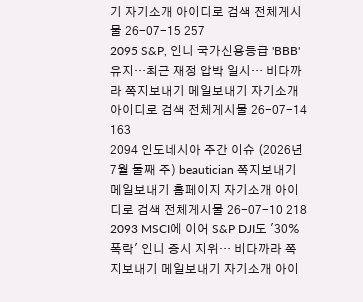기 자기소개 아이디로 검색 전체게시물 26-07-15 257
2095 S&P, 인니 국가신용등급 'BBB' 유지…최근 재정 압박 일시… 비다까라 쪽지보내기 메일보내기 자기소개 아이디로 검색 전체게시물 26-07-14 163
2094 인도네시아 주간 이슈 (2026년 7월 둘째 주) beautician 쪽지보내기 메일보내기 홈페이지 자기소개 아이디로 검색 전체게시물 26-07-10 218
2093 MSCI에 이어 S&P DJI도 '30% 폭락' 인니 증시 지위… 비다까라 쪽지보내기 메일보내기 자기소개 아이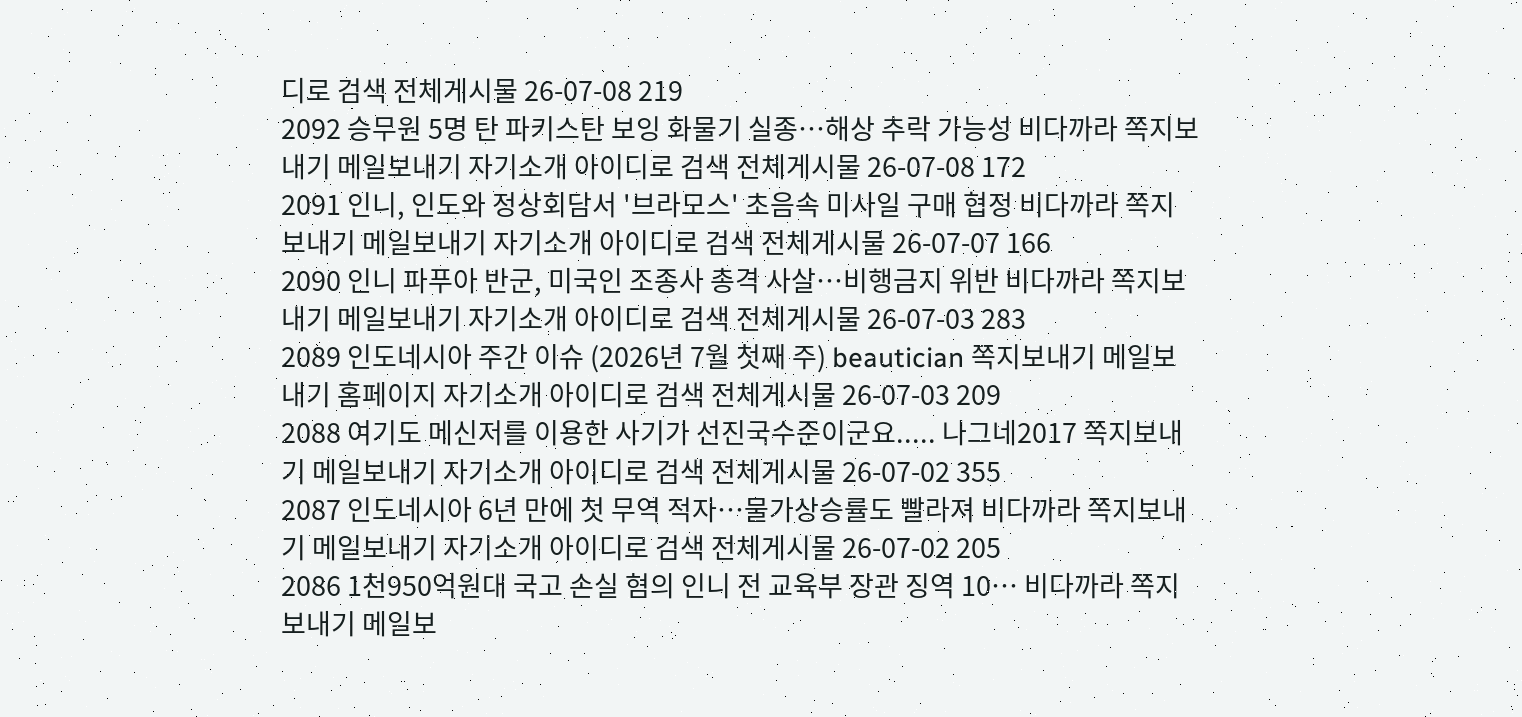디로 검색 전체게시물 26-07-08 219
2092 승무원 5명 탄 파키스탄 보잉 화물기 실종…해상 추락 가능성 비다까라 쪽지보내기 메일보내기 자기소개 아이디로 검색 전체게시물 26-07-08 172
2091 인니, 인도와 정상회담서 '브라모스' 초음속 미사일 구매 협정 비다까라 쪽지보내기 메일보내기 자기소개 아이디로 검색 전체게시물 26-07-07 166
2090 인니 파푸아 반군, 미국인 조종사 총격 사살…비행금지 위반 비다까라 쪽지보내기 메일보내기 자기소개 아이디로 검색 전체게시물 26-07-03 283
2089 인도네시아 주간 이슈 (2026년 7월 첫째 주) beautician 쪽지보내기 메일보내기 홈페이지 자기소개 아이디로 검색 전체게시물 26-07-03 209
2088 여기도 메신저를 이용한 사기가 선진국수준이군요..... 나그네2017 쪽지보내기 메일보내기 자기소개 아이디로 검색 전체게시물 26-07-02 355
2087 인도네시아 6년 만에 첫 무역 적자…물가상승률도 빨라져 비다까라 쪽지보내기 메일보내기 자기소개 아이디로 검색 전체게시물 26-07-02 205
2086 1천950억원대 국고 손실 혐의 인니 전 교육부 장관 징역 10… 비다까라 쪽지보내기 메일보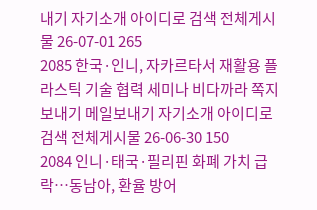내기 자기소개 아이디로 검색 전체게시물 26-07-01 265
2085 한국·인니, 자카르타서 재활용 플라스틱 기술 협력 세미나 비다까라 쪽지보내기 메일보내기 자기소개 아이디로 검색 전체게시물 26-06-30 150
2084 인니·태국·필리핀 화폐 가치 급락…동남아, 환율 방어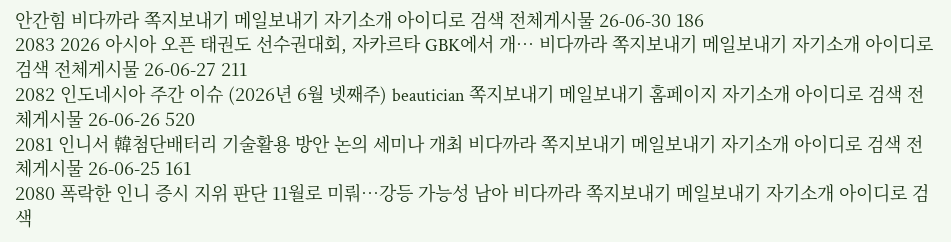안간힘 비다까라 쪽지보내기 메일보내기 자기소개 아이디로 검색 전체게시물 26-06-30 186
2083 2026 아시아 오픈 태권도 선수권대회, 자카르타 GBK에서 개… 비다까라 쪽지보내기 메일보내기 자기소개 아이디로 검색 전체게시물 26-06-27 211
2082 인도네시아 주간 이슈 (2026년 6월 넷째주) beautician 쪽지보내기 메일보내기 홈페이지 자기소개 아이디로 검색 전체게시물 26-06-26 520
2081 인니서 韓첨단배터리 기술활용 방안 논의 세미나 개최 비다까라 쪽지보내기 메일보내기 자기소개 아이디로 검색 전체게시물 26-06-25 161
2080 폭락한 인니 증시 지위 판단 11월로 미뤄…강등 가능성 남아 비다까라 쪽지보내기 메일보내기 자기소개 아이디로 검색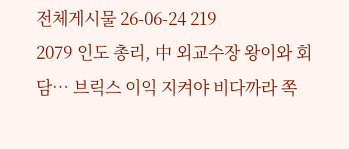전체게시물 26-06-24 219
2079 인도 총리, 中 외교수장 왕이와 회담… 브릭스 이익 지켜야 비다까라 쪽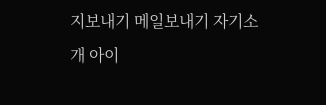지보내기 메일보내기 자기소개 아이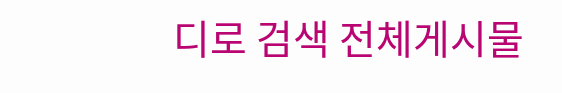디로 검색 전체게시물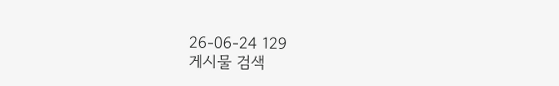26-06-24 129
게시물 검색